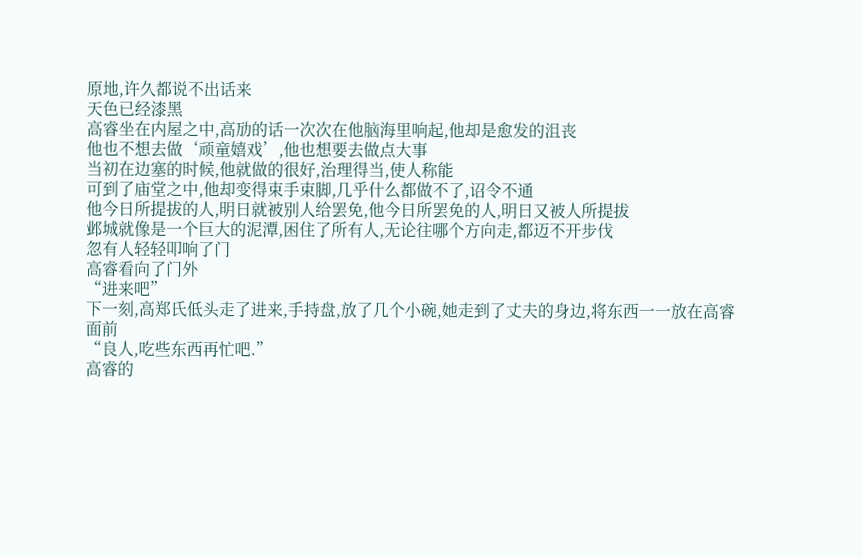原地,许久都说不出话来
天色已经漆黑
高睿坐在内屋之中,高劢的话一次次在他脑海里响起,他却是愈发的沮丧
他也不想去做‘顽童嬉戏’,他也想要去做点大事
当初在边塞的时候,他就做的很好,治理得当,使人称能
可到了庙堂之中,他却变得束手束脚,几乎什么都做不了,诏令不通
他今日所提拔的人,明日就被别人给罢免,他今日所罢免的人,明日又被人所提拔
邺城就像是一个巨大的泥潭,困住了所有人,无论往哪个方向走,都迈不开步伐
忽有人轻轻叩响了门
高睿看向了门外
“进来吧”
下一刻,高郑氏低头走了进来,手持盘,放了几个小碗,她走到了丈夫的身边,将东西一一放在高睿面前
“良人,吃些东西再忙吧.”
高睿的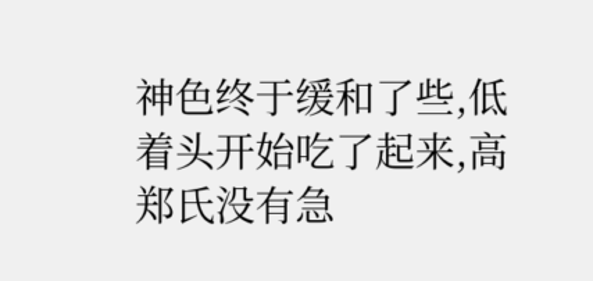神色终于缓和了些,低着头开始吃了起来,高郑氏没有急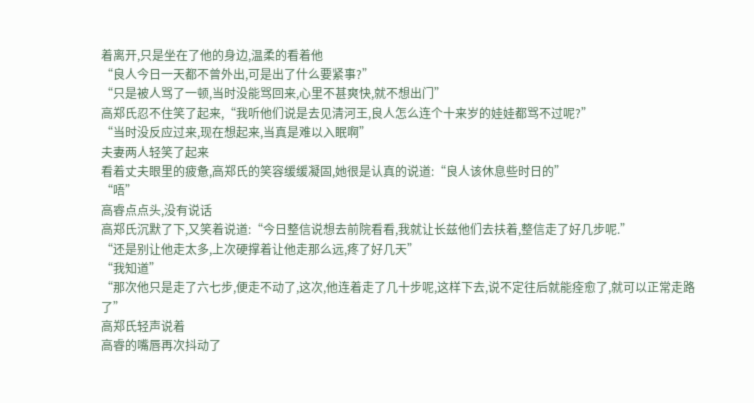着离开,只是坐在了他的身边,温柔的看着他
“良人今日一天都不曾外出,可是出了什么要紧事?”
“只是被人骂了一顿,当时没能骂回来,心里不甚爽快,就不想出门”
高郑氏忍不住笑了起来,“我听他们说是去见清河王,良人怎么连个十来岁的娃娃都骂不过呢?”
“当时没反应过来,现在想起来,当真是难以入眠啊”
夫妻两人轻笑了起来
看着丈夫眼里的疲惫,高郑氏的笑容缓缓凝固,她很是认真的说道:“良人该休息些时日的”
“唔”
高睿点点头,没有说话
高郑氏沉默了下,又笑着说道:“今日整信说想去前院看看,我就让长兹他们去扶着,整信走了好几步呢.”
“还是别让他走太多,上次硬撑着让他走那么远,疼了好几天”
“我知道”
“那次他只是走了六七步,便走不动了,这次,他连着走了几十步呢,这样下去,说不定往后就能痊愈了,就可以正常走路了”
高郑氏轻声说着
高睿的嘴唇再次抖动了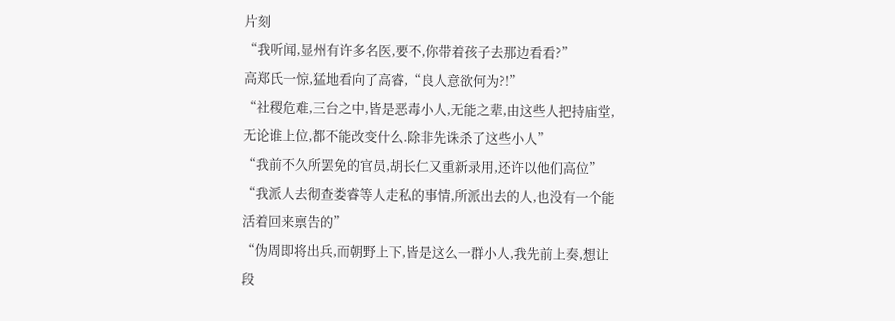片刻
“我听闻,显州有许多名医,要不,你带着孩子去那边看看?”
高郑氏一惊,猛地看向了高睿,“良人意欲何为?!”
“社稷危难,三台之中,皆是恶毒小人,无能之辈,由这些人把持庙堂,无论谁上位,都不能改变什么.除非先诛杀了这些小人”
“我前不久所罢免的官员,胡长仁又重新录用,还许以他们高位”
“我派人去彻查娄睿等人走私的事情,所派出去的人,也没有一个能活着回来禀告的”
“伪周即将出兵,而朝野上下,皆是这么一群小人,我先前上奏,想让段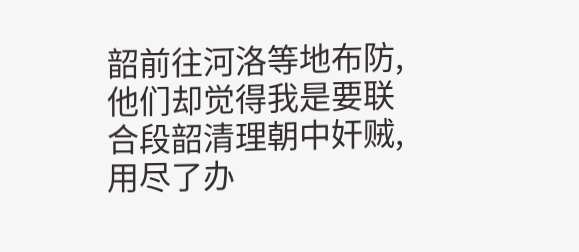韶前往河洛等地布防,他们却觉得我是要联合段韶清理朝中奸贼,用尽了办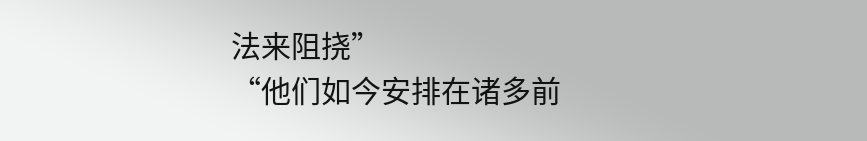法来阻挠”
“他们如今安排在诸多前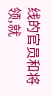线的官员和将领,就